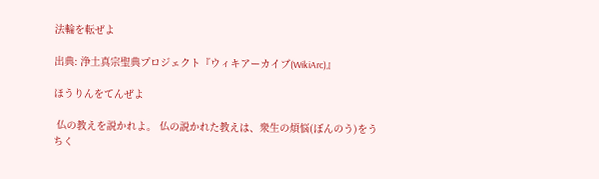法輪を転ぜよ

出典: 浄土真宗聖典プロジェクト『ウィキアーカイブ(WikiArc)』

ほうりんをてんぜよ

 仏の教えを説かれよ。 仏の説かれた教えは、衆生の煩悩(ぼんのう)をうちく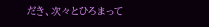だき、次々とひろまって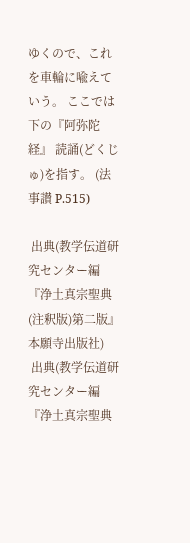ゆくので、これを車輪に喩えていう。 ここでは下の『阿弥陀経』 読誦(どくじゅ)を指す。 (法事讃 P.515)

 出典(教学伝道研究センター編『浄土真宗聖典(注釈版)第二版』本願寺出版社)
 出典(教学伝道研究センター編『浄土真宗聖典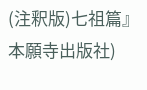(注釈版)七祖篇』本願寺出版社)